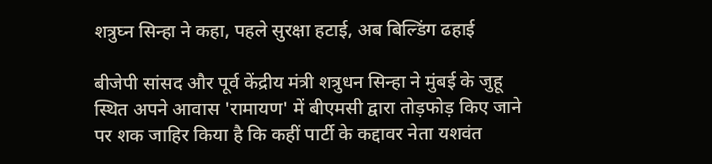शत्रुघ्न सिन्हा ने कहा, पहले सुरक्षा हटाई, अब बिल्डिंग ढहाई

बीजेपी सांसद और पूर्व केंद्रीय मंत्री शत्रुधन सिन्हा ने मुंबई के जुहू स्थित अपने आवास 'रामायण' में बीएमसी द्वारा तोड़फोड़ किए जाने पर शक जाहिर किया है कि कहीं पार्टी के कद्दावर नेता यशवंत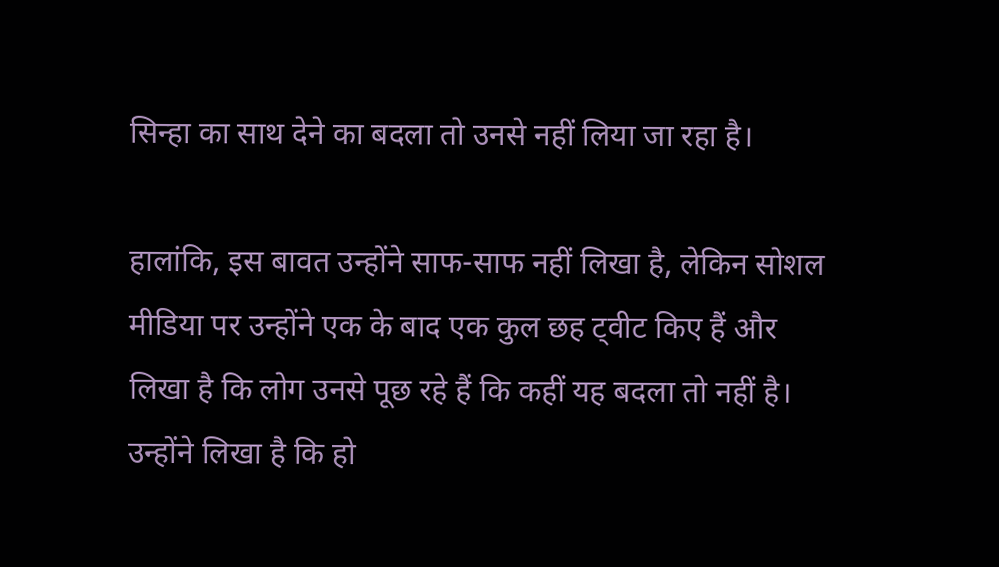सिन्हा का साथ देने का बदला तो उनसे नहीं लिया जा रहा है।

हालांकि, इस बावत उन्होंने साफ-साफ नहीं लिखा है, लेकिन सोशल मीडिया पर उन्होंने एक के बाद एक कुल छह ट्वीट किए हैं और लिखा है कि लोग उनसे पूछ रहे हैं कि कहीं यह बदला तो नहीं है। उन्होंने लिखा है कि हो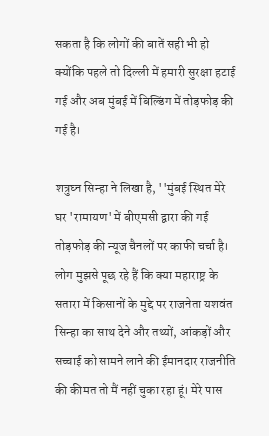सकता है कि लोगों की बातें सही भी हो क्योंकि पहले तो दिल्ली में हमारी सुरक्षा हटाई गई और अब मुंबई में बिल्डिंग में तोड़फोड़ की गई है।

शत्रुघ्न सिन्हा ने लिखा है, ''मुंबई स्थित मेरे घर 'रामायण' में बीएमसी द्वारा की गई तोड़फोड़ की न्यूज चैनलों पर काफी चर्चा है। लोग मुझसे पूछ रहे हैं कि क्या महाराष्ट्र के सतारा में किसानों के मुद्दे पर राजनेता यशवंत सिन्हा का साथ देने और तथ्यों, आंकड़ों और सच्चाई को सामने लाने की ईमानदार राजनीति की कीमत तो मैं नहीं चुका रहा हूं। मेरे पास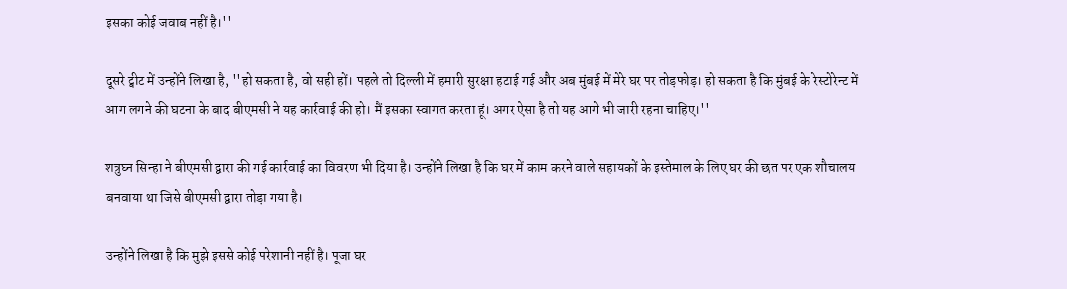इसका कोई जवाब नहीं है।''

दूसरे ट्वीट में उन्होंने लिखा है, ''हो सकता है, वो सही हों। पहले तो दिल्ली में हमारी सुरक्षा हटाई गई और अब मुंबई में मेरे घर पर तोड़फोड़। हो सकता है कि मुंबई के रेस्टोरेन्ट में आग लगने की घटना के बाद बीएमसी ने यह कार्रवाई की हो। मैं इसका स्वागत करता हूं। अगर ऐसा है तो यह आगे भी जारी रहना चाहिए।''

शत्रुघ्न सिन्हा ने बीएमसी द्वारा की गई कार्रवाई का विवरण भी दिया है। उन्होंने लिखा है कि घर में काम करने वाले सहायकों के इस्तेमाल के लिए घर की छत पर एक शौचालय बनवाया था जिसे बीएमसी द्वारा तोड़ा गया है।

उन्होंने लिखा है कि मुझे इससे कोई परेशानी नहीं है। पूजा घर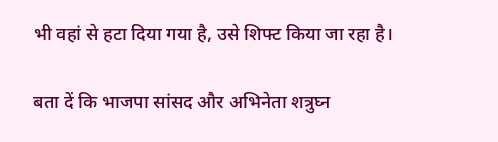भी वहां से हटा दिया गया है, उसे शिफ्ट किया जा रहा है।

बता दें कि भाजपा सांसद और अभिनेता शत्रुघ्न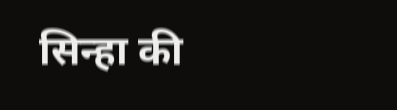सिन्हा की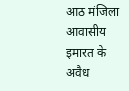आठ मंजिला आवासीय इमारत के अवैध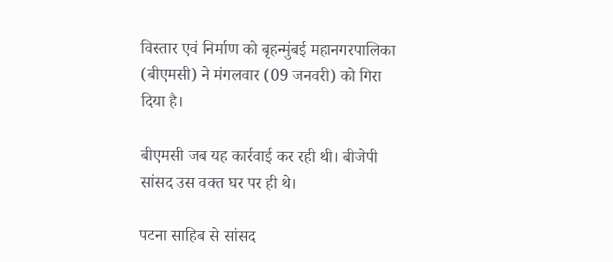विस्तार एवं निर्माण को बृहन्मुंबई महानगरपालिका (बीएमसी) ने मंगलवार (09 जनवरी) को गिरा दिया है।

बीएमसी जब यह कार्रवाई कर रही थी। बीजेपी सांसद उस वक्त घर पर ही थे।

पटना साहिब से सांसद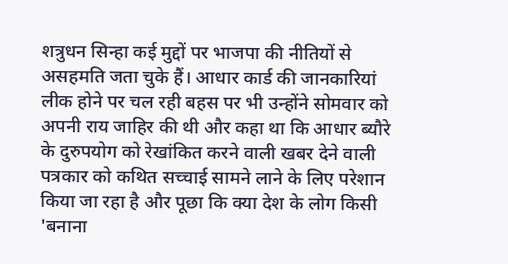शत्रुधन सिन्हा कई मुद्दों पर भाजपा की नीतियों से असहमति जता चुके हैं। आधार कार्ड की जानकारियां लीक होने पर चल रही बहस पर भी उन्होंने सोमवार को अपनी राय जाहिर की थी और कहा था कि आधार ब्यौरे के दुरुपयोग को रेखांकित करने वाली खबर देने वाली पत्रकार को कथित सच्चाई सामने लाने के लिए परेशान किया जा रहा है और पूछा कि क्या देश के लोग किसी 'बनाना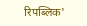रिपब्लिक'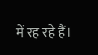में रह रहे हैं।